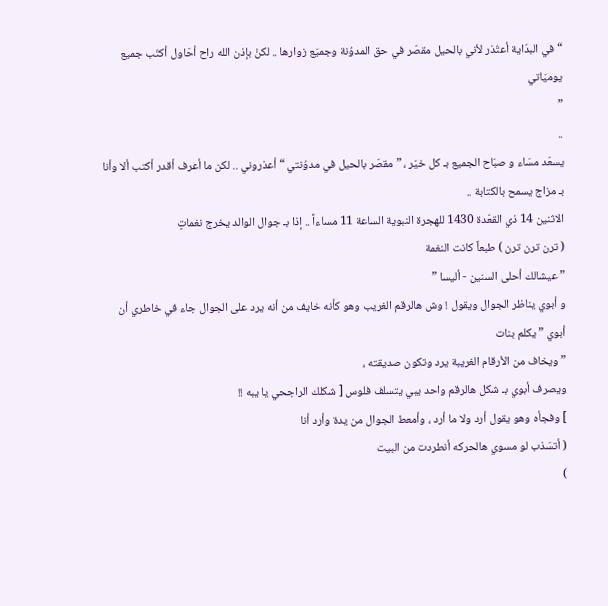“ في البدّاية أعتّذر لأني بالحيل مقصّر في حق المدوُنة وجميَع زوارها .. لكنْ بإذن الله راح أحَاول أكتَب جميع يوميَاتي
”
..
يسعّد مسَاء و صبَاح الجميع بـ كل خيّر ، ” مقصّر بالحيل في مدوُنتي “ أعذروني .. لكن ما أعرف أقدر أكتب ألا وأنا بـ مزاج يسمح بالكتابة ..
الاثنين 14 ذي القعّدة 1430 للهجرة النبوية الساعة 11 مساءاً .. إذا بـ جوال الوالد يخرج نغماتٍ
( ترن ترن ترن ) طبعاً كانت النغمة
” عيشالك أحلى السنين - أليسا ”
و أبوي يناظر الجوال ويقول ! وش هالرقم الغريب وهو كأنه خايف من أنه يرد على الجوال جاء في خاطري أن أبوي ” يكلم بنات
” ويخاف من الأرقام الغريبة يرد وتكون صديقته ،
ويصرف أبوي بـ شكل هالرقم واحد يبي يتسلف فلوس [ شكلك الراجحي يا يبه !!
] وفجأه وهو يقول أرد ولا ما أرد ، وأمعط الجوال من يدة وأرد أنا
( أتسَذب لو مسوي هالحركه أنطردت من البيت
)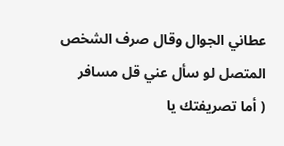عطاني الجوال وقال صرف الشخص المتصل لو سأل عني قل مسافر
( أما تصريفتك يا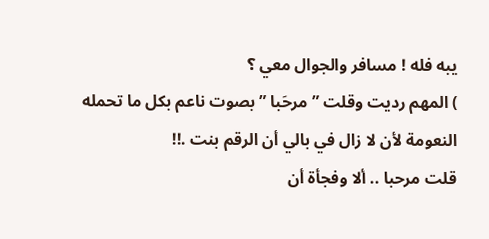يبه فله ! مسافر والجوال معي ؟
) المهم رديت وقلت ” مرحَبا ” بصوت ناعم بكل ما تحمله النعومة لأن لا زال في بالي أن الرقم بنت .!!
قلت مرحبا .. ألا وفجأة أن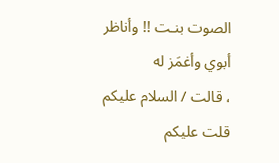الصوت بنـت !! وأناظر أبوي وأغمَز له
، قالت / السلام عليكم قلت عليكم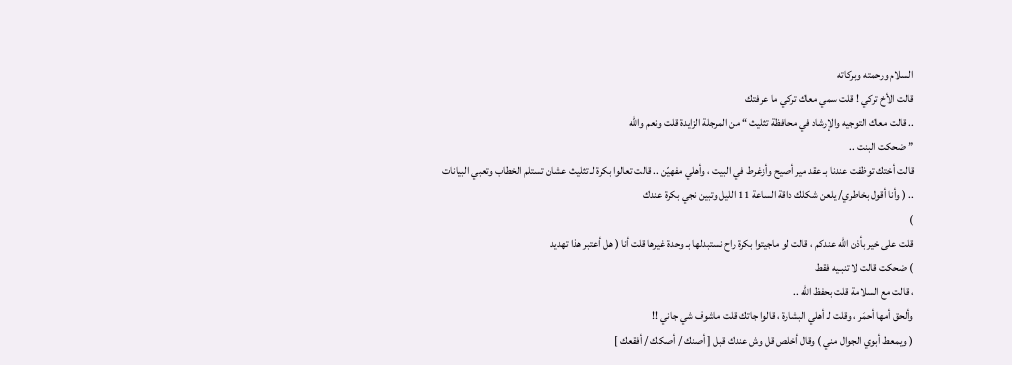السلام ورحمته وبركاته
قالت الأخ تركي ! قلت سمي معاك تركي ما عرفتك
.. قالت معاك التوجيه والإرشاد في محافظة تثليث “ من المرجلة الزايدة قلت ونعم والله
” ضحكت البنت ..
قالت أختك توظفت عندنا بـ عقد مير أصيح وأزغرط في البيت ، وأهلي مفهيّن .. قالت تعالوا بكرة لـ تثليث عشان تستلم الخطاب وتعبي البيانات
.. ( وأنا أقول بخاطري/ يلعن شكلك داقة الساعة 11 الليل وتبين نجي بكرة عندك
)
قلت على خير بأذن الله عندكم ، قالت لو ماجيتوا بكرة راح نستبدلها بـ وحدة غيرها قلت أنا ( هل أعتبر هذا تهديد
) ضحكت قالت لا تنبـيه فقط
، قالت مع السلامة قلت بحفظ الله ..
وألحق أمها أحمَر ، وقلت لـ أهلي البشارة ، قالوا جاتك قلت ماشوف شي جاني !!
( ويمعط أبوي الجوال مني ) وقال أخلص قل وش عندك قبل [ أصنك / أصكك / أفقعك ]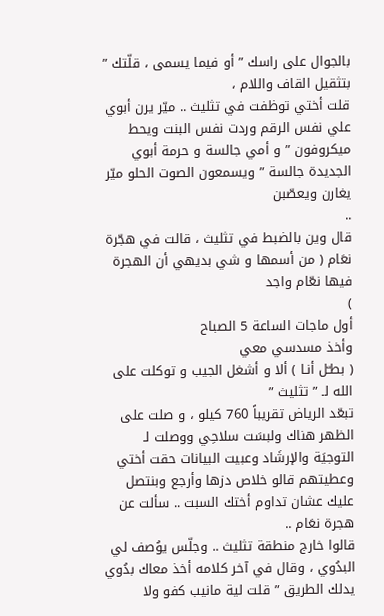بالجوال على راسك ” أو فيما يسمى ، قلّتك ” بتثقيل القاف واللام ،
قلت أختي توظفت في تثليث .. ميّر يرن أبوي علي نفس الرقم وردت نفس البنت ويحط ميكروفون ” و أمي جالسة و حرمة أبوي الجديدة جالسة ” ويسمعون الصوت الحلو ميّر يغارن ويعصّبن
..
قال وين بالضبط في تثليث ، قالت في هجّرة نعَام ( من أسمها و شي بديهي أن الهجرة فيها نعّام واجد
)
أول ماجات الساعة 5 الصباح
وأخذ مسدسي معي
( بطـّل أنـا ) ألا و أشغل الجيب و توكلت على الله لـ ” تثليث ”
تبعّد الرياض تقريباً 760 كيلو ، و صلت على الظهر هناك ولبسَت سلاحِي ووصلت لـ التوجيَة والإرشَاد وعبيت البيانات حقت أختي وعطيتهم قالو خلاص دزها وأرجع وبنتصل عليك عشان تداوم أختك السبت .. سألت عن هجرة نعَام ..
قالوا خارج منطقة تثليث .. وجلّس يوُصف لي البدُوي ، وقال في آخر كلامه أخذ معاك بدُوي يدلك الطريق ” قلت لية مانيب كفو ولا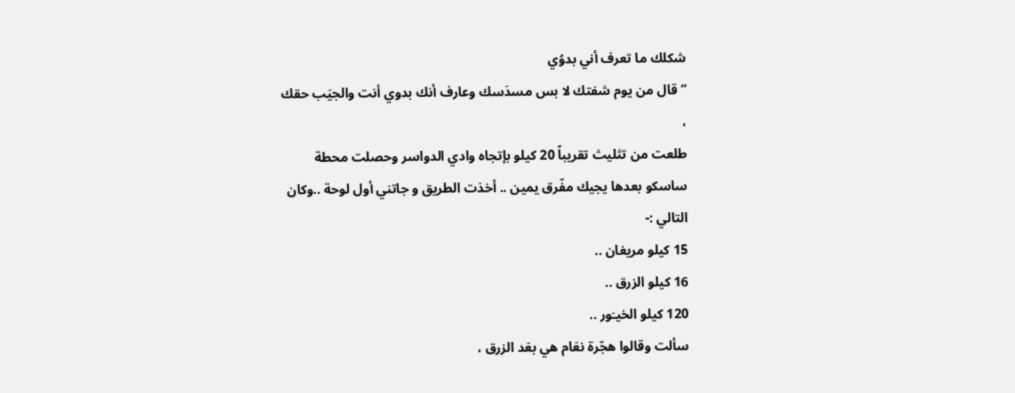شكلك ما تعرف أني بدوُي
“ قال من يوم شفتك لا بس مسدَسك وعارف أنك بدوي أنت والجيَب حقك ،
طلعت من تثليث تقريباً 20 كيلو بإتجاه وادي الدواسر وحصلت محطة ساسكو بعدها يجيك مفّرق يمين .. أخذت الطريق و جاتني أول لوحة ..وكان التالي :-
15 كيلو مريغان ..
16 كيلو الزرق ..
120 كيلو الخيـَور ..
سألت وقالوا هجّرة نعَام هي بعَد الزرق ،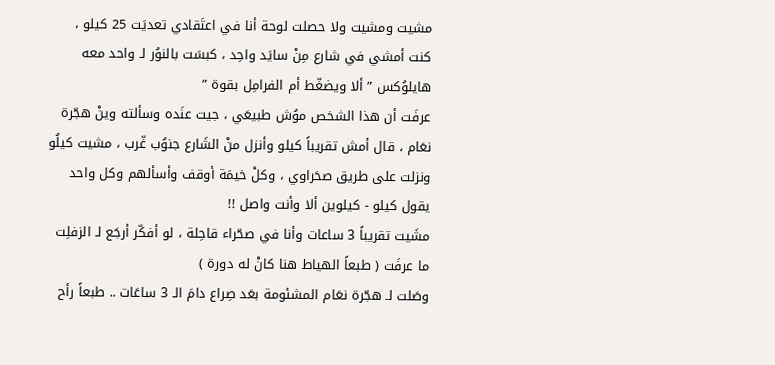مشيت ومشيت ولا حصلت لوحة أنا في اعتَقادي تعديَت 25 كيلو ، كنت أمشي في شارع مِنْ سايَد واحِد ، كبسَت بالنوُر لـ واحد معه هايلوُكس ” ألا ويضغّط أم الفرامِل بقوة ”
عرفَت أن هذا الشخص موُش طبيعَي ، جيت عنَده وسألته وينْ هجّرة نعَام ، قال أمش تقريباً كيلو وأنزل منْ الشَارع جنوُب غّرب ، مشيت كيلُو ونزلت على طريق صحَراوي ، وكلْ خيمَة أوقف وأسألهم وكل واحد يقول كيلو - كيلوين ألا وأنت واصل !!
مشَيت تقريباً 3 ساعات وأنا في صحّراء قاحِلة ، لو أفكّر أرجَع لـ الزفلِت ما عرفَت ( طبعاً الهياط هنا كانْ له دورة )
وصَلت لـ هجّرة نعَام المشئومة بعَد صِراع دامَ الـ 3 ساعَات .. طبعاً رأح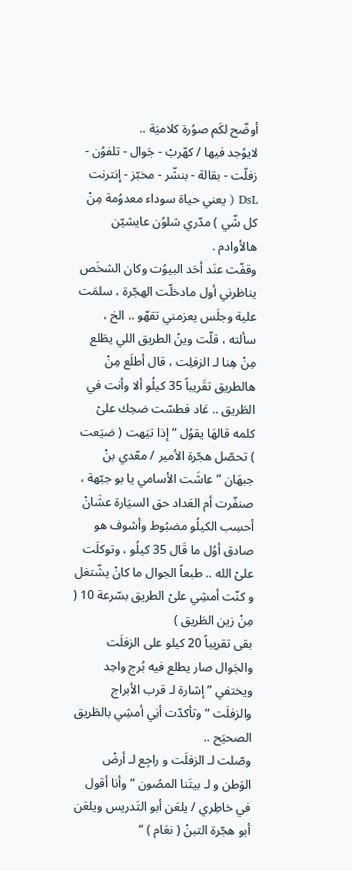أوضّح لكَم صوُرة كلاميَة ..
لايوُجد فيها / كهّربْ - جَوال - تلفوُن - زفلّت - بقالة - بنشّر - مخبّز - إنترنت DsL ( يعني حياة سوداء معدوُمة مِنْ كل شّي ) مدّري شلوُن عايشيّن هالأوادم .
وقفّت عنَد أحَد البيوُت وكان الشخَص يناظرني أول مادخلّت الهجّرة ، سلمَت علية وجلَس يعزمني تقهّو .. الخ ،
سألته ، قلّت وينْ الطريق اللي يطَلع مِنْ هِنا لـ الزفلِت ، قال أطلَع مِنْ هالطريق تقَريباً 35 كيلُو ألا وأنت في الطَريق .. عَاد فطسّت ضحِك علىْ كلمه قالهَا يقوُل ” إذا تيَهت ( ضيَعت ) تحصّل هجّرة الأمير / معّدي بنْ جبهَان ” عاشَت الأسامي يا بو جبّهة ،
صنفّرت أم العَداد حق السيَارة عشَانْ أحسِب الكيلُو مضبُوط وأشوف هو صادق أوُل ما قَال 35 كيلُو ، وتوكلَت علىْ الله .. طبعاً الجوال ما كانْ يشّتغل و كنّت أمشِي علىْ الطريق بسّرعة 10 ( مِنْ زين الطَريق )
بقى تقريباً 20 كيلو على الزفلَت والجَوال صار يطلع فيه بُرج واحِد ويختفي ” إشارة لـ قرب الأبراج والزفلَت “ وتأكدّت أنِي أمشِي بالطَريق الصحيَح ..
وصّلت لـ الزفلَت و راجِع لـ أرضْ الوَطن و لـ بيتَنا المصُون ” وأنا أقول في خاطِري / يلعَن أبو التَدريس ويلعَن أبو هجّرة التبنْ ( نعَام ) “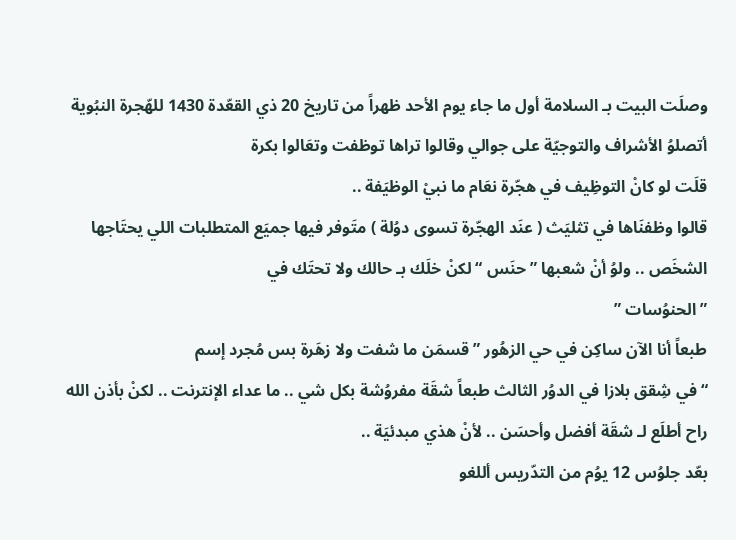وصلَت البيت بـ السلامة أول ما جاء يوم الأحد ظهراً من تاريخ 20 ذي القعّدة 1430 للهّجرة النبُوية أتصلوُ الأشراف والتوجيّة على جوالي وقالوا تراها توظفت وتعَالوا بكرة
قلَت لو كانْ التوظِيف في هجّرة نعَام ما نبيْ الوظيَفة ..
قالوا وظفنَاها في تثليَث ( عنَد الهجّرة تسوى دوُلة ) متَوفر فيها جميَع المتطلبات اللي يحتَاجها الشخَص .. ولوُ أنْ شعبها ” حنَس “ لكنْ خلَك بـ حالك ولا تحتَك في
” الحنوُسات ”
طبعاً أنا الآن ساكِن في حي الزهُور ” قسمَن ما شفت ولا زهَرة بس مُجرد إسم
“ في شِقق بلازا في الدوُر الثالث طبعاً شقَة مفروُشة بكل شي .. ما عداء الإنترنت .. لكنْ بأذن الله راح أطلَع لـ شقَة أفضل وأحسَن .. لأنْ هذي مبدئيَة ..
بعّد جلوُس 12 يوُم من التدّريس أللغو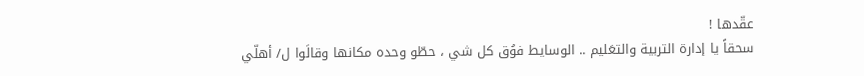عقّدها !
سحقاً يا إدارة التربية والتعَليم .. الوسايط فوُق كل شي ، حطّو وحده مكانها وقالَوا ل/ أهلّي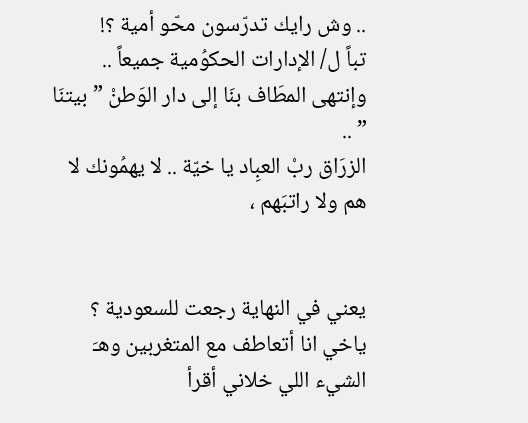.. وش رايك تدرّسون محّو أمية ؟!
تباً ل/ الإدارات الحكوُمية جميعاً .. وإنتهى المطَاف بنَا إلى دار الوَطنْ ” بيتنَا ” ..
الزرَاق ربْ العبِاد يا خيّة .. لا يهمُونك لا هم ولا راتبَهم ،


يعني في النهاية رجعت للسعودية ؟
ياخي انا أتعاطف مع المتغربين وهـَ الشيء اللي خلاني أقرأ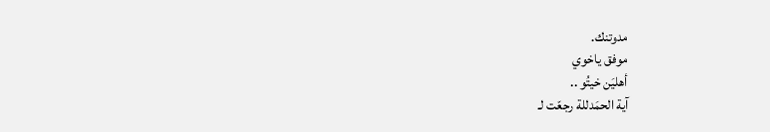مدوتنك.
موفق ياخوي
أهليَن خيتُو ..
آية الحمَدللة رجعّت لـ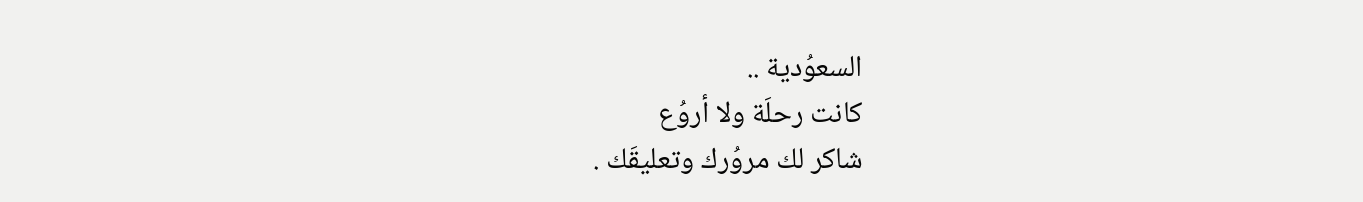السعوُدية ..
كانت رحلَة ولا أروُع
شاكر لك مروُرك وتعليقَك .